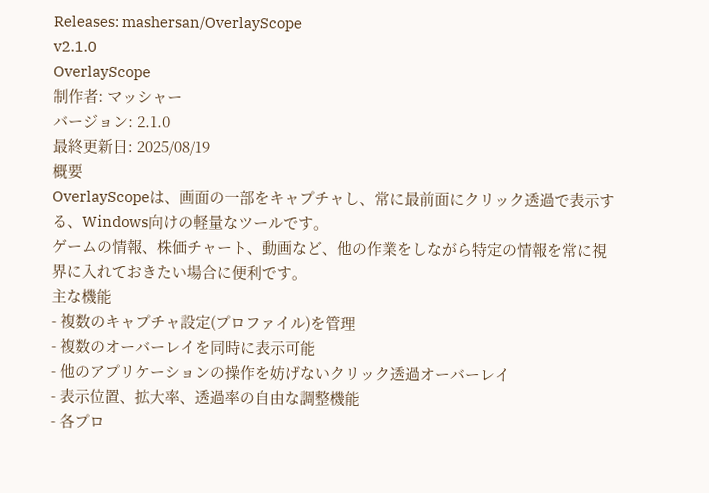Releases: mashersan/OverlayScope
v2.1.0
OverlayScope
制作者: マッシャー
バージョン: 2.1.0
最終更新日: 2025/08/19
概要
OverlayScopeは、画面の一部をキャプチャし、常に最前面にクリック透過で表示する、Windows向けの軽量なツールです。
ゲームの情報、株価チャート、動画など、他の作業をしながら特定の情報を常に視界に入れておきたい場合に便利です。
主な機能
- 複数のキャプチャ設定(プロファイル)を管理
- 複数のオーバーレイを同時に表示可能
- 他のアプリケーションの操作を妨げないクリック透過オーバーレイ
- 表示位置、拡大率、透過率の自由な調整機能
- 各プロ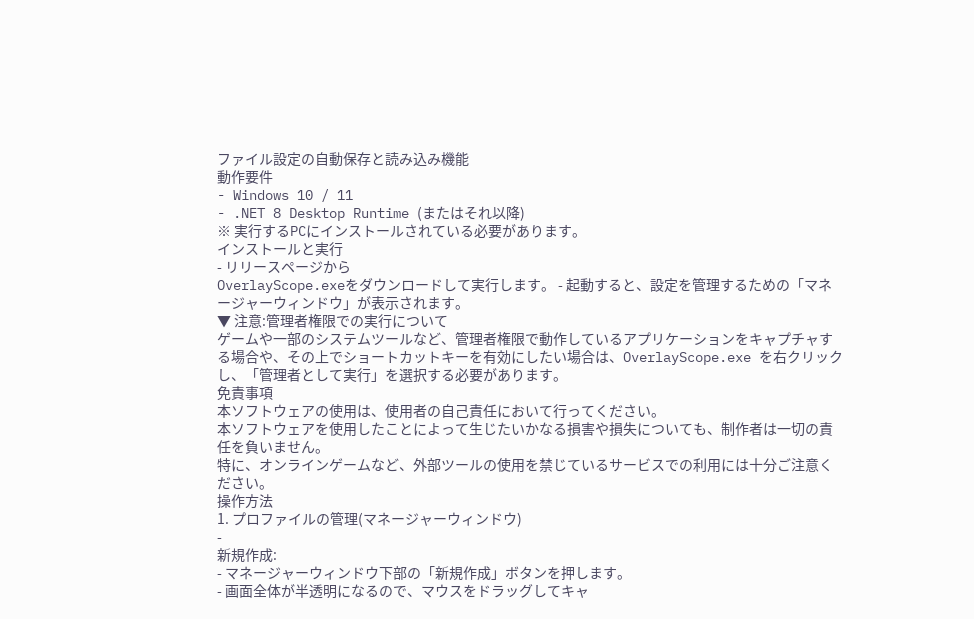ファイル設定の自動保存と読み込み機能
動作要件
- Windows 10 / 11
- .NET 8 Desktop Runtime (またはそれ以降)
※ 実行するPCにインストールされている必要があります。
インストールと実行
- リリースページから
OverlayScope.exeをダウンロードして実行します。 - 起動すると、設定を管理するための「マネージャーウィンドウ」が表示されます。
▼ 注意:管理者権限での実行について
ゲームや一部のシステムツールなど、管理者権限で動作しているアプリケーションをキャプチャする場合や、その上でショートカットキーを有効にしたい場合は、OverlayScope.exe を右クリックし、「管理者として実行」を選択する必要があります。
免責事項
本ソフトウェアの使用は、使用者の自己責任において行ってください。
本ソフトウェアを使用したことによって生じたいかなる損害や損失についても、制作者は一切の責任を負いません。
特に、オンラインゲームなど、外部ツールの使用を禁じているサービスでの利用には十分ご注意ください。
操作方法
1. プロファイルの管理(マネージャーウィンドウ)
-
新規作成:
- マネージャーウィンドウ下部の「新規作成」ボタンを押します。
- 画面全体が半透明になるので、マウスをドラッグしてキャ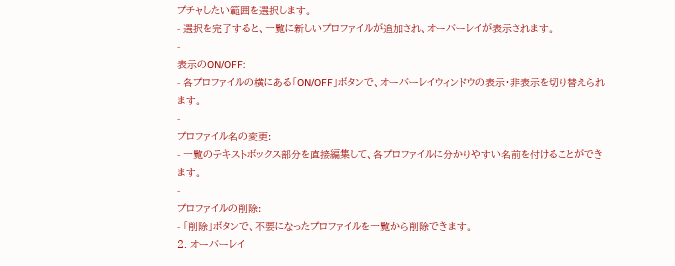プチャしたい範囲を選択します。
- 選択を完了すると、一覧に新しいプロファイルが追加され、オーバーレイが表示されます。
-
表示のON/OFF:
- 各プロファイルの横にある「ON/OFF」ボタンで、オーバーレイウィンドウの表示・非表示を切り替えられます。
-
プロファイル名の変更:
- 一覧のテキストボックス部分を直接編集して、各プロファイルに分かりやすい名前を付けることができます。
-
プロファイルの削除:
- 「削除」ボタンで、不要になったプロファイルを一覧から削除できます。
2. オーバーレイ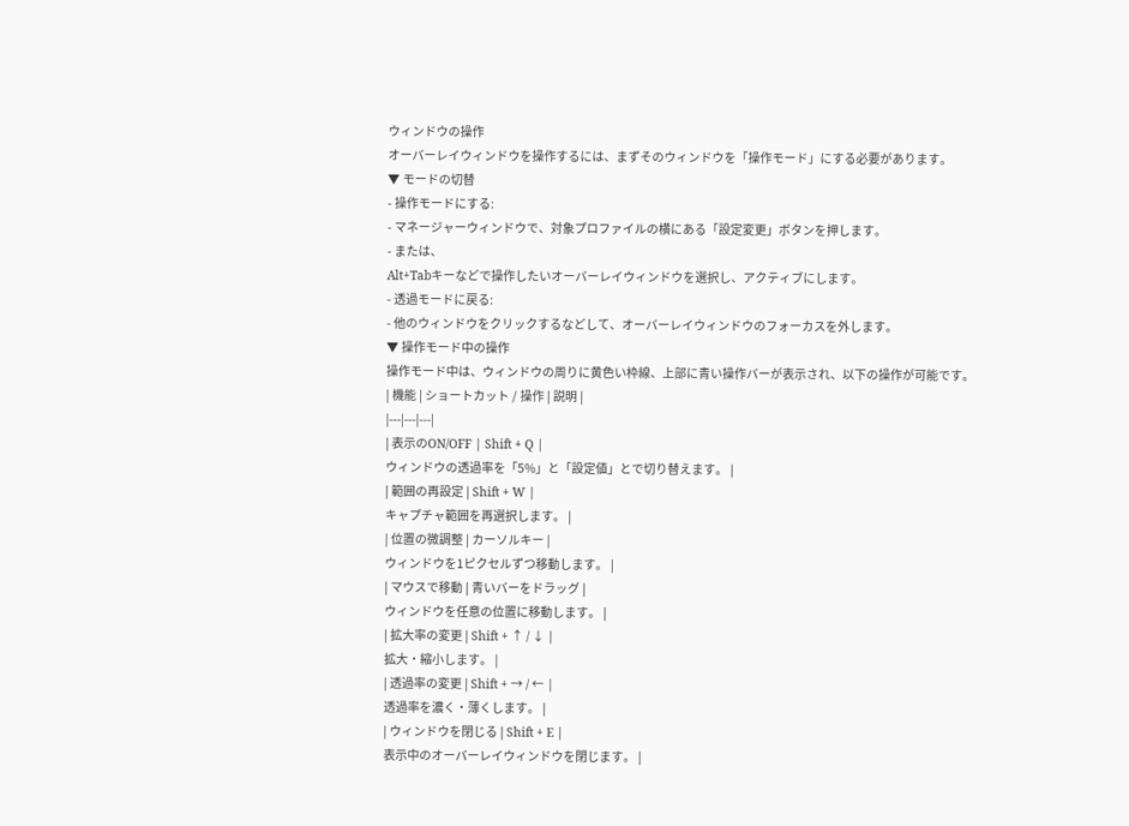ウィンドウの操作
オーバーレイウィンドウを操作するには、まずそのウィンドウを「操作モード」にする必要があります。
▼ モードの切替
- 操作モードにする:
- マネージャーウィンドウで、対象プロファイルの横にある「設定変更」ボタンを押します。
- または、
Alt+Tabキーなどで操作したいオーバーレイウィンドウを選択し、アクティブにします。
- 透過モードに戻る:
- 他のウィンドウをクリックするなどして、オーバーレイウィンドウのフォーカスを外します。
▼ 操作モード中の操作
操作モード中は、ウィンドウの周りに黄色い枠線、上部に青い操作バーが表示され、以下の操作が可能です。
| 機能 | ショートカット / 操作 | 説明 |
|---|---|---|
| 表示のON/OFF | Shift + Q |
ウィンドウの透過率を「5%」と「設定値」とで切り替えます。 |
| 範囲の再設定 | Shift + W |
キャプチャ範囲を再選択します。 |
| 位置の微調整 | カーソルキー |
ウィンドウを1ピクセルずつ移動します。 |
| マウスで移動 | 青いバーをドラッグ |
ウィンドウを任意の位置に移動します。 |
| 拡大率の変更 | Shift + ↑ / ↓ |
拡大・縮小します。 |
| 透過率の変更 | Shift + → / ← |
透過率を濃く・薄くします。 |
| ウィンドウを閉じる | Shift + E |
表示中のオーバーレイウィンドウを閉じます。 |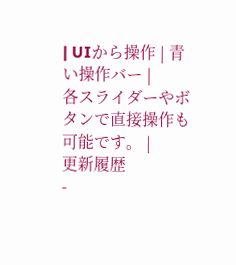| UIから操作 | 青い操作バー |
各スライダーやボタンで直接操作も可能です。 |
更新履歴
-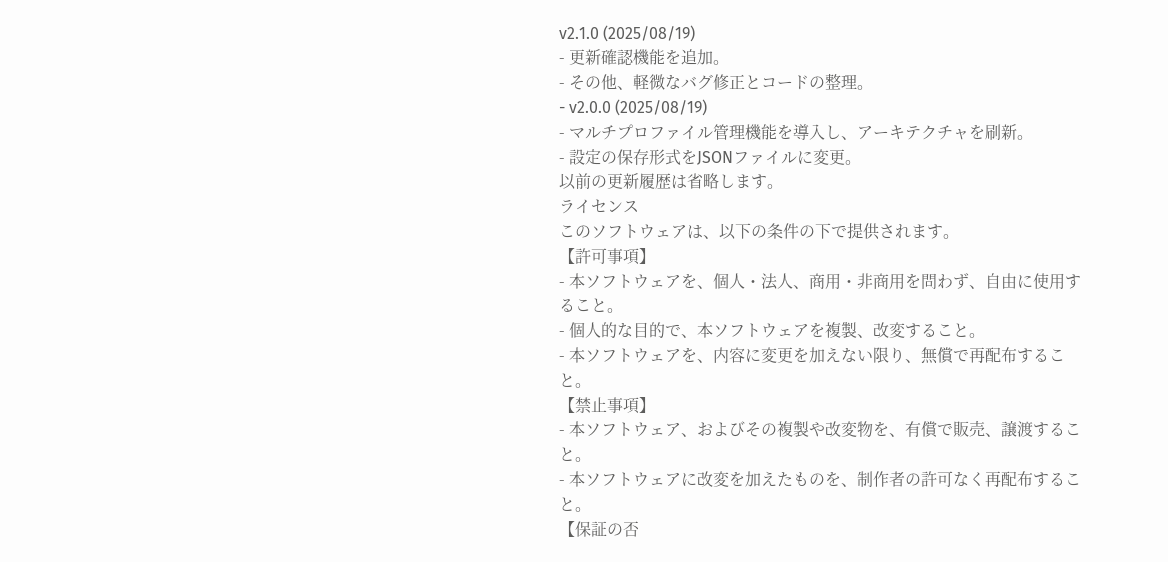v2.1.0 (2025/08/19)
- 更新確認機能を追加。
- その他、軽微なバグ修正とコードの整理。
- v2.0.0 (2025/08/19)
- マルチプロファイル管理機能を導入し、アーキテクチャを刷新。
- 設定の保存形式をJSONファイルに変更。
以前の更新履歴は省略します。
ライセンス
このソフトウェアは、以下の条件の下で提供されます。
【許可事項】
- 本ソフトウェアを、個人・法人、商用・非商用を問わず、自由に使用すること。
- 個人的な目的で、本ソフトウェアを複製、改変すること。
- 本ソフトウェアを、内容に変更を加えない限り、無償で再配布すること。
【禁止事項】
- 本ソフトウェア、およびその複製や改変物を、有償で販売、譲渡すること。
- 本ソフトウェアに改変を加えたものを、制作者の許可なく再配布すること。
【保証の否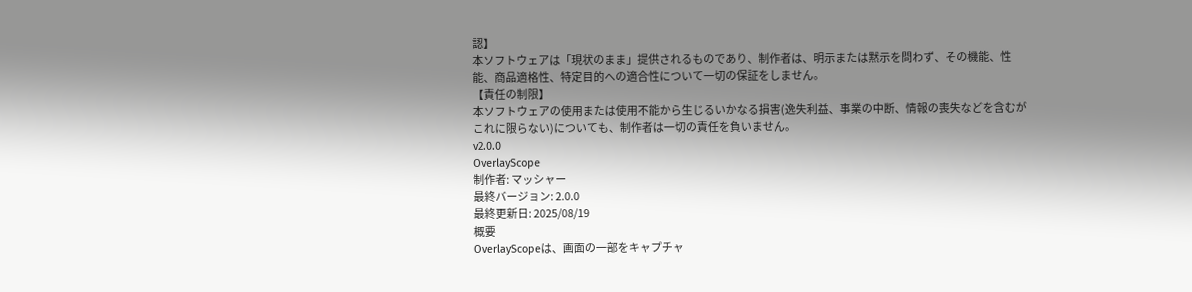認】
本ソフトウェアは「現状のまま」提供されるものであり、制作者は、明示または黙示を問わず、その機能、性能、商品適格性、特定目的への適合性について一切の保証をしません。
【責任の制限】
本ソフトウェアの使用または使用不能から生じるいかなる損害(逸失利益、事業の中断、情報の喪失などを含むがこれに限らない)についても、制作者は一切の責任を負いません。
v2.0.0
OverlayScope
制作者: マッシャー
最終バージョン: 2.0.0
最終更新日: 2025/08/19
概要
OverlayScopeは、画面の一部をキャプチャ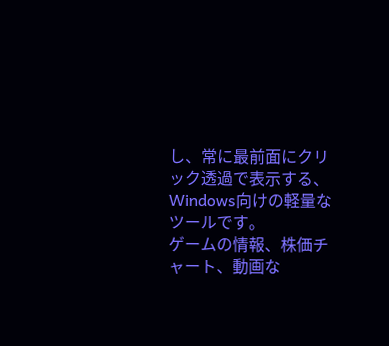し、常に最前面にクリック透過で表示する、Windows向けの軽量なツールです。
ゲームの情報、株価チャート、動画な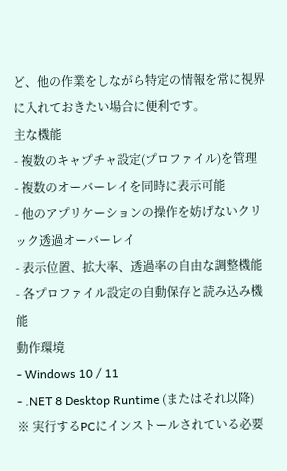ど、他の作業をしながら特定の情報を常に視界に入れておきたい場合に便利です。
主な機能
- 複数のキャプチャ設定(プロファイル)を管理
- 複数のオーバーレイを同時に表示可能
- 他のアプリケーションの操作を妨げないクリック透過オーバーレイ
- 表示位置、拡大率、透過率の自由な調整機能
- 各プロファイル設定の自動保存と読み込み機能
動作環境
- Windows 10 / 11
- .NET 8 Desktop Runtime (またはそれ以降)
※ 実行するPCにインストールされている必要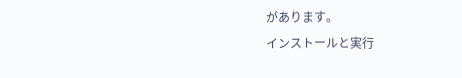があります。
インストールと実行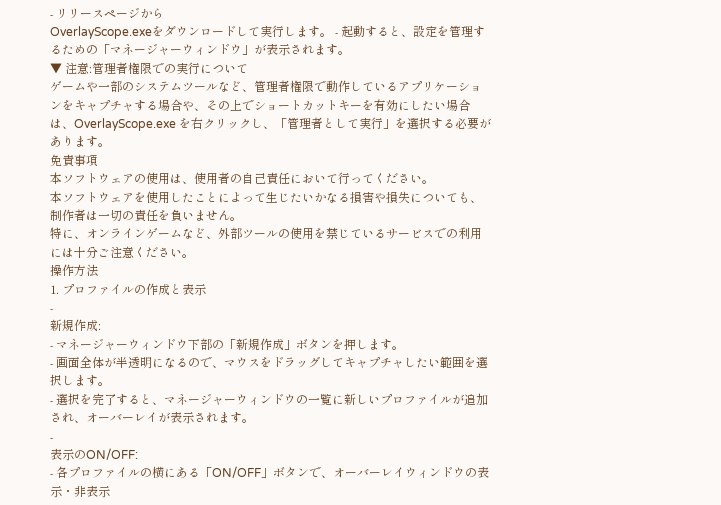- リリースページから
OverlayScope.exeをダウンロードして実行します。 - 起動すると、設定を管理するための「マネージャーウィンドウ」が表示されます。
▼ 注意:管理者権限での実行について
ゲームや一部のシステムツールなど、管理者権限で動作しているアプリケーションをキャプチャする場合や、その上でショートカットキーを有効にしたい場合は、OverlayScope.exe を右クリックし、「管理者として実行」を選択する必要があります。
免責事項
本ソフトウェアの使用は、使用者の自己責任において行ってください。
本ソフトウェアを使用したことによって生じたいかなる損害や損失についても、制作者は一切の責任を負いません。
特に、オンラインゲームなど、外部ツールの使用を禁じているサービスでの利用には十分ご注意ください。
操作方法
1. プロファイルの作成と表示
-
新規作成:
- マネージャーウィンドウ下部の「新規作成」ボタンを押します。
- 画面全体が半透明になるので、マウスをドラッグしてキャプチャしたい範囲を選択します。
- 選択を完了すると、マネージャーウィンドウの一覧に新しいプロファイルが追加され、オーバーレイが表示されます。
-
表示のON/OFF:
- 各プロファイルの横にある「ON/OFF」ボタンで、オーバーレイウィンドウの表示・非表示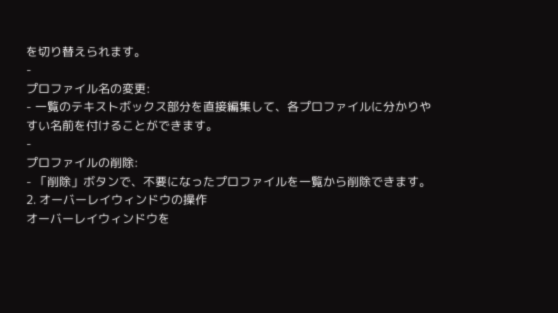を切り替えられます。
-
プロファイル名の変更:
- 一覧のテキストボックス部分を直接編集して、各プロファイルに分かりやすい名前を付けることができます。
-
プロファイルの削除:
- 「削除」ボタンで、不要になったプロファイルを一覧から削除できます。
2. オーバーレイウィンドウの操作
オーバーレイウィンドウを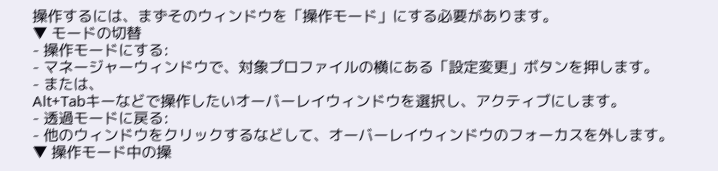操作するには、まずそのウィンドウを「操作モード」にする必要があります。
▼ モードの切替
- 操作モードにする:
- マネージャーウィンドウで、対象プロファイルの横にある「設定変更」ボタンを押します。
- または、
Alt+Tabキーなどで操作したいオーバーレイウィンドウを選択し、アクティブにします。
- 透過モードに戻る:
- 他のウィンドウをクリックするなどして、オーバーレイウィンドウのフォーカスを外します。
▼ 操作モード中の操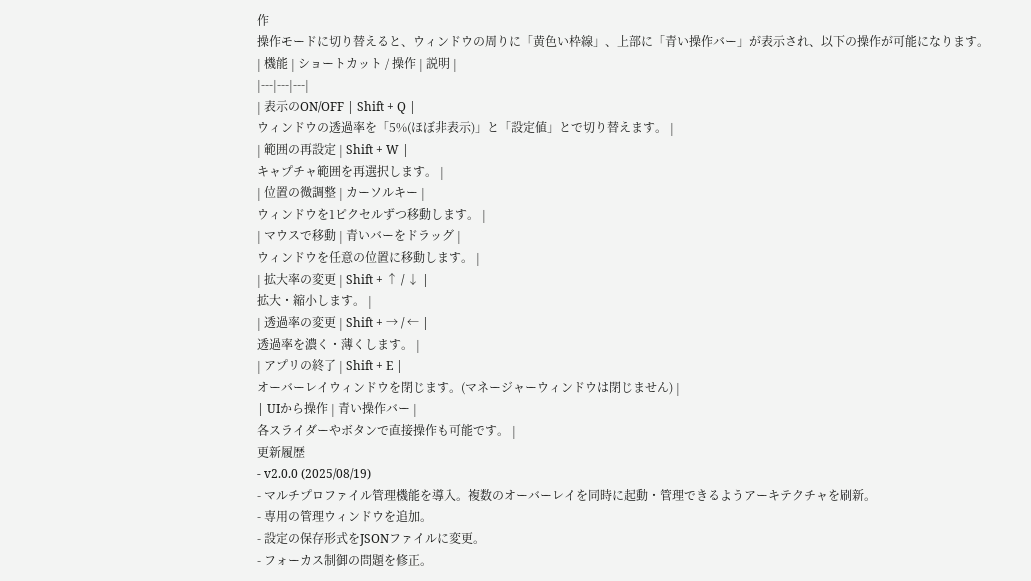作
操作モードに切り替えると、ウィンドウの周りに「黄色い枠線」、上部に「青い操作バー」が表示され、以下の操作が可能になります。
| 機能 | ショートカット / 操作 | 説明 |
|---|---|---|
| 表示のON/OFF | Shift + Q |
ウィンドウの透過率を「5%(ほぼ非表示)」と「設定値」とで切り替えます。 |
| 範囲の再設定 | Shift + W |
キャプチャ範囲を再選択します。 |
| 位置の微調整 | カーソルキー |
ウィンドウを1ピクセルずつ移動します。 |
| マウスで移動 | 青いバーをドラッグ |
ウィンドウを任意の位置に移動します。 |
| 拡大率の変更 | Shift + ↑ / ↓ |
拡大・縮小します。 |
| 透過率の変更 | Shift + → / ← |
透過率を濃く・薄くします。 |
| アプリの終了 | Shift + E |
オーバーレイウィンドウを閉じます。(マネージャーウィンドウは閉じません) |
| UIから操作 | 青い操作バー |
各スライダーやボタンで直接操作も可能です。 |
更新履歴
- v2.0.0 (2025/08/19)
- マルチプロファイル管理機能を導入。複数のオーバーレイを同時に起動・管理できるようアーキテクチャを刷新。
- 専用の管理ウィンドウを追加。
- 設定の保存形式をJSONファイルに変更。
- フォーカス制御の問題を修正。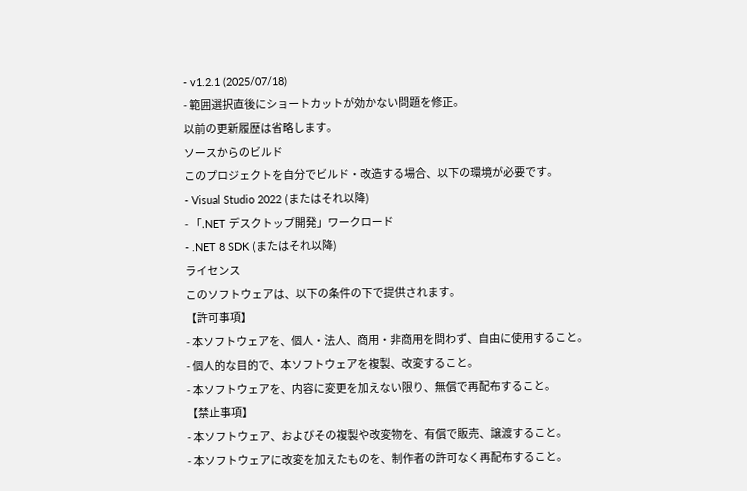- v1.2.1 (2025/07/18)
- 範囲選択直後にショートカットが効かない問題を修正。
以前の更新履歴は省略します。
ソースからのビルド
このプロジェクトを自分でビルド・改造する場合、以下の環境が必要です。
- Visual Studio 2022 (またはそれ以降)
- 「.NET デスクトップ開発」ワークロード
- .NET 8 SDK (またはそれ以降)
ライセンス
このソフトウェアは、以下の条件の下で提供されます。
【許可事項】
- 本ソフトウェアを、個人・法人、商用・非商用を問わず、自由に使用すること。
- 個人的な目的で、本ソフトウェアを複製、改変すること。
- 本ソフトウェアを、内容に変更を加えない限り、無償で再配布すること。
【禁止事項】
- 本ソフトウェア、およびその複製や改変物を、有償で販売、譲渡すること。
- 本ソフトウェアに改変を加えたものを、制作者の許可なく再配布すること。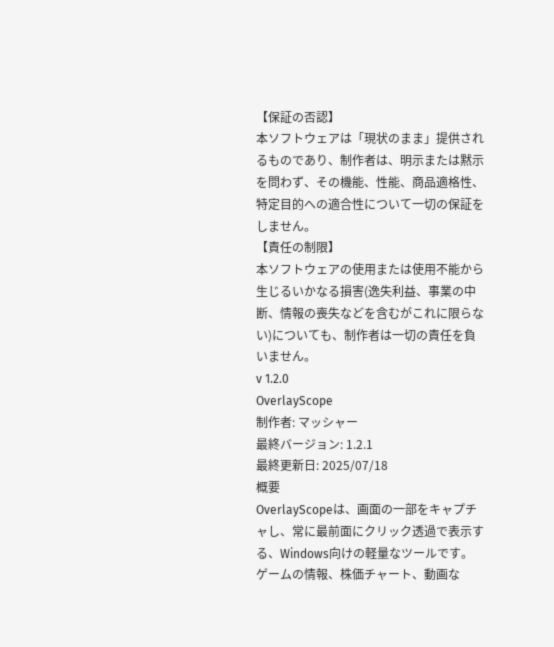【保証の否認】
本ソフトウェアは「現状のまま」提供されるものであり、制作者は、明示または黙示を問わず、その機能、性能、商品適格性、特定目的への適合性について一切の保証をしません。
【責任の制限】
本ソフトウェアの使用または使用不能から生じるいかなる損害(逸失利益、事業の中断、情報の喪失などを含むがこれに限らない)についても、制作者は一切の責任を負いません。
v 1.2.0
OverlayScope
制作者: マッシャー
最終バージョン: 1.2.1
最終更新日: 2025/07/18
概要
OverlayScopeは、画面の一部をキャプチャし、常に最前面にクリック透過で表示する、Windows向けの軽量なツールです。
ゲームの情報、株価チャート、動画な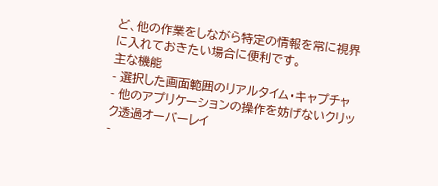ど、他の作業をしながら特定の情報を常に視界に入れておきたい場合に便利です。
主な機能
- 選択した画面範囲のリアルタイム・キャプチャ
- 他のアプリケーションの操作を妨げないクリック透過オーバーレイ
-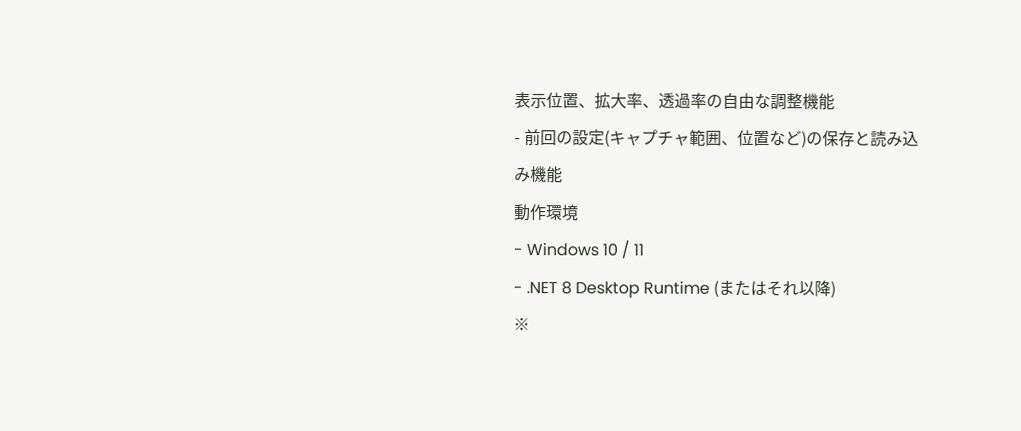表示位置、拡大率、透過率の自由な調整機能
- 前回の設定(キャプチャ範囲、位置など)の保存と読み込み機能
動作環境
- Windows 10 / 11
- .NET 8 Desktop Runtime (またはそれ以降)
※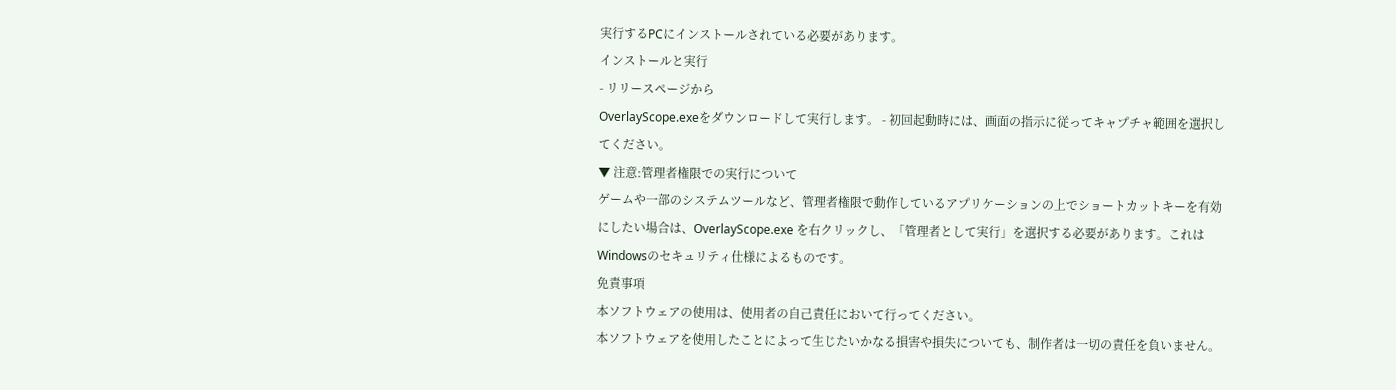実行するPCにインストールされている必要があります。
インストールと実行
- リリースページから
OverlayScope.exeをダウンロードして実行します。 - 初回起動時には、画面の指示に従ってキャプチャ範囲を選択してください。
▼ 注意:管理者権限での実行について
ゲームや一部のシステムツールなど、管理者権限で動作しているアプリケーションの上でショートカットキーを有効にしたい場合は、OverlayScope.exe を右クリックし、「管理者として実行」を選択する必要があります。これはWindowsのセキュリティ仕様によるものです。
免責事項
本ソフトウェアの使用は、使用者の自己責任において行ってください。
本ソフトウェアを使用したことによって生じたいかなる損害や損失についても、制作者は一切の責任を負いません。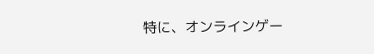特に、オンラインゲー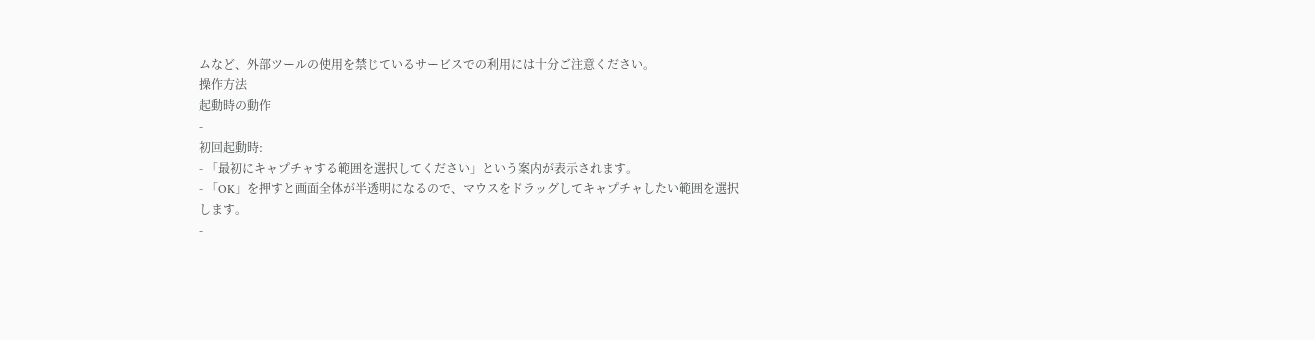ムなど、外部ツールの使用を禁じているサービスでの利用には十分ご注意ください。
操作方法
起動時の動作
-
初回起動時:
- 「最初にキャプチャする範囲を選択してください」という案内が表示されます。
- 「OK」を押すと画面全体が半透明になるので、マウスをドラッグしてキャプチャしたい範囲を選択します。
-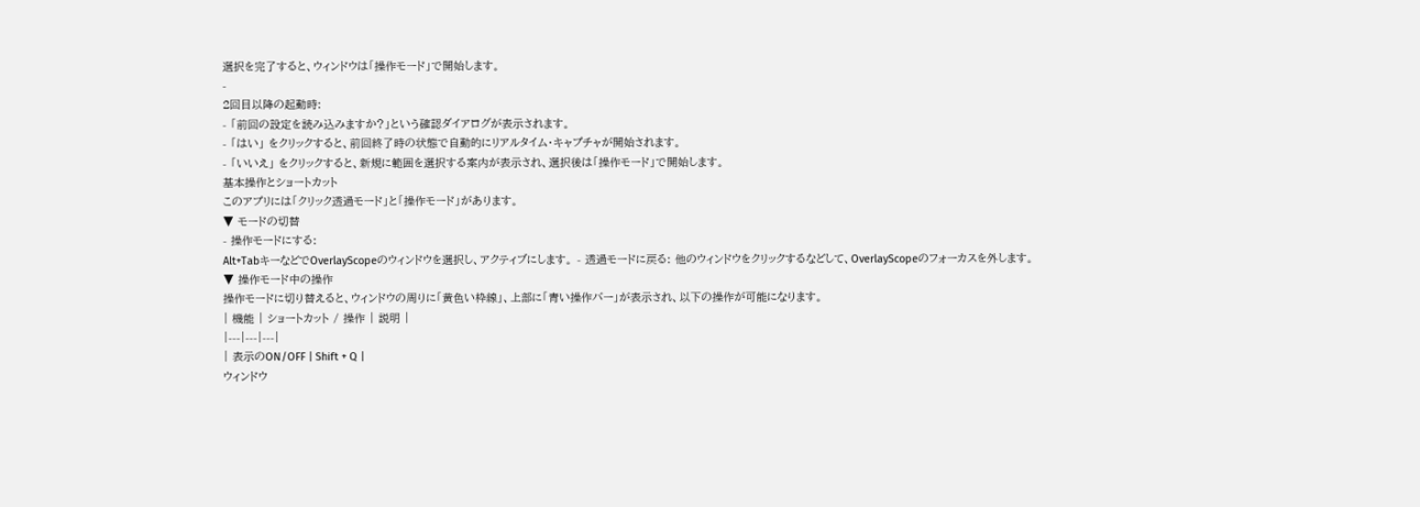選択を完了すると、ウィンドウは「操作モード」で開始します。
-
2回目以降の起動時:
- 「前回の設定を読み込みますか?」という確認ダイアログが表示されます。
- 「はい」 をクリックすると、前回終了時の状態で自動的にリアルタイム・キャプチャが開始されます。
- 「いいえ」 をクリックすると、新規に範囲を選択する案内が表示され、選択後は「操作モード」で開始します。
基本操作とショートカット
このアプリには「クリック透過モード」と「操作モード」があります。
▼ モードの切替
- 操作モードにする:
Alt+TabキーなどでOverlayScopeのウィンドウを選択し、アクティブにします。 - 透過モードに戻る: 他のウィンドウをクリックするなどして、OverlayScopeのフォーカスを外します。
▼ 操作モード中の操作
操作モードに切り替えると、ウィンドウの周りに「黄色い枠線」、上部に「青い操作バー」が表示され、以下の操作が可能になります。
| 機能 | ショートカット / 操作 | 説明 |
|---|---|---|
| 表示のON/OFF | Shift + Q |
ウィンドウ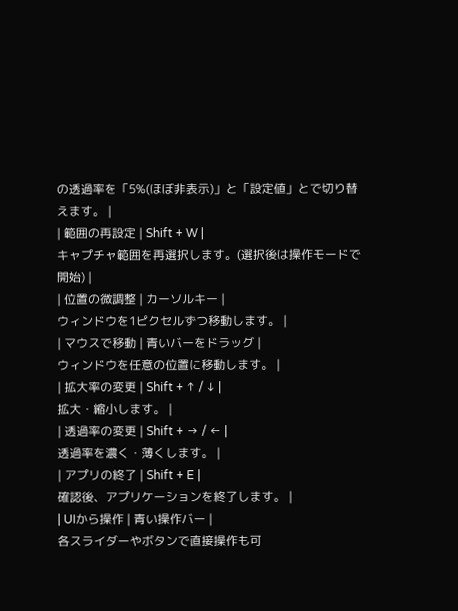の透過率を「5%(ほぼ非表示)」と「設定値」とで切り替えます。 |
| 範囲の再設定 | Shift + W |
キャプチャ範囲を再選択します。(選択後は操作モードで開始) |
| 位置の微調整 | カーソルキー |
ウィンドウを1ピクセルずつ移動します。 |
| マウスで移動 | 青いバーをドラッグ |
ウィンドウを任意の位置に移動します。 |
| 拡大率の変更 | Shift + ↑ / ↓ |
拡大・縮小します。 |
| 透過率の変更 | Shift + → / ← |
透過率を濃く・薄くします。 |
| アプリの終了 | Shift + E |
確認後、アプリケーションを終了します。 |
| UIから操作 | 青い操作バー |
各スライダーやボタンで直接操作も可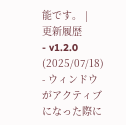能です。 |
更新履歴
- v1.2.0 (2025/07/18)
- ウィンドウがアクティブになった際に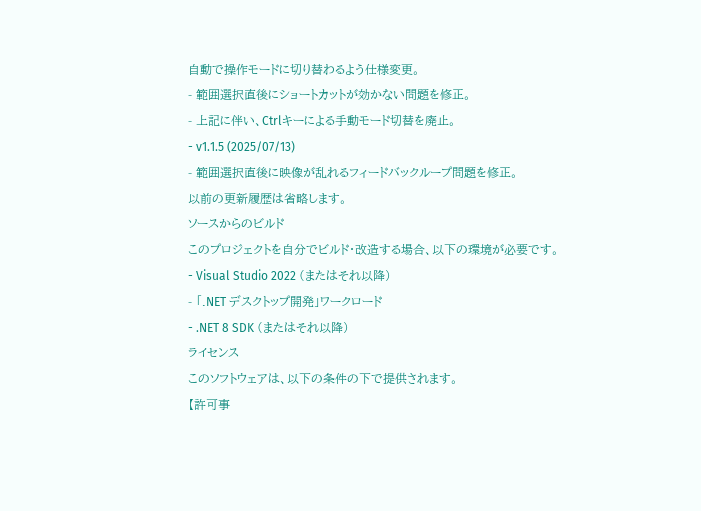自動で操作モードに切り替わるよう仕様変更。
- 範囲選択直後にショートカットが効かない問題を修正。
- 上記に伴い、Ctrlキーによる手動モード切替を廃止。
- v1.1.5 (2025/07/13)
- 範囲選択直後に映像が乱れるフィードバックループ問題を修正。
以前の更新履歴は省略します。
ソースからのビルド
このプロジェクトを自分でビルド・改造する場合、以下の環境が必要です。
- Visual Studio 2022 (またはそれ以降)
- 「.NET デスクトップ開発」ワークロード
- .NET 8 SDK (またはそれ以降)
ライセンス
このソフトウェアは、以下の条件の下で提供されます。
【許可事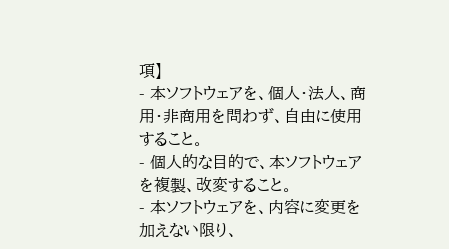項】
- 本ソフトウェアを、個人・法人、商用・非商用を問わず、自由に使用すること。
- 個人的な目的で、本ソフトウェアを複製、改変すること。
- 本ソフトウェアを、内容に変更を加えない限り、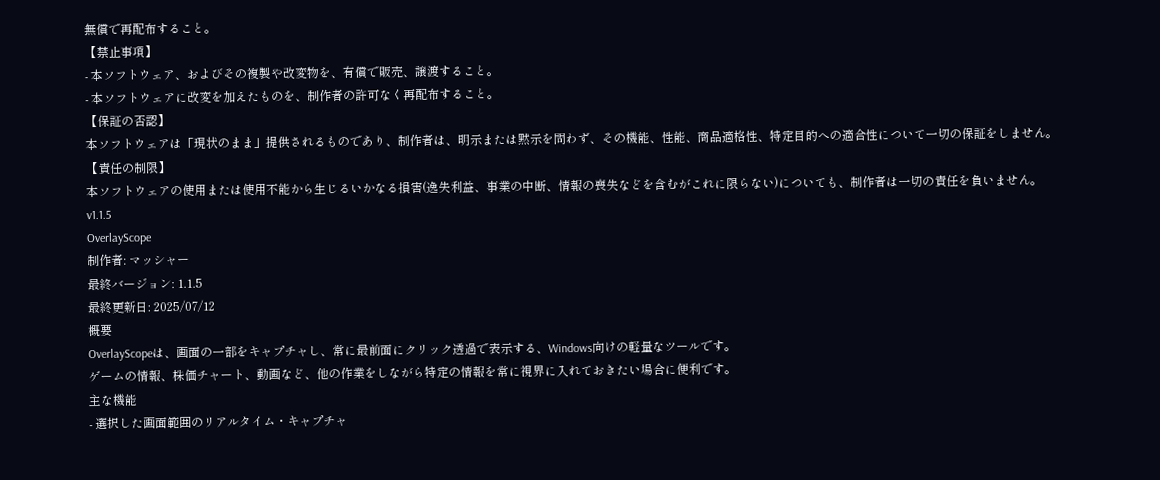無償で再配布すること。
【禁止事項】
- 本ソフトウェア、およびその複製や改変物を、有償で販売、譲渡すること。
- 本ソフトウェアに改変を加えたものを、制作者の許可なく再配布すること。
【保証の否認】
本ソフトウェアは「現状のまま」提供されるものであり、制作者は、明示または黙示を問わず、その機能、性能、商品適格性、特定目的への適合性について一切の保証をしません。
【責任の制限】
本ソフトウェアの使用または使用不能から生じるいかなる損害(逸失利益、事業の中断、情報の喪失などを含むがこれに限らない)についても、制作者は一切の責任を負いません。
v1.1.5
OverlayScope
制作者: マッシャー
最終バージョン: 1.1.5
最終更新日: 2025/07/12
概要
OverlayScopeは、画面の一部をキャプチャし、常に最前面にクリック透過で表示する、Windows向けの軽量なツールです。
ゲームの情報、株価チャート、動画など、他の作業をしながら特定の情報を常に視界に入れておきたい場合に便利です。
主な機能
- 選択した画面範囲のリアルタイム・キャプチャ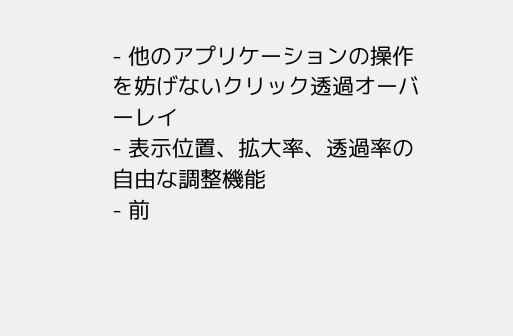- 他のアプリケーションの操作を妨げないクリック透過オーバーレイ
- 表示位置、拡大率、透過率の自由な調整機能
- 前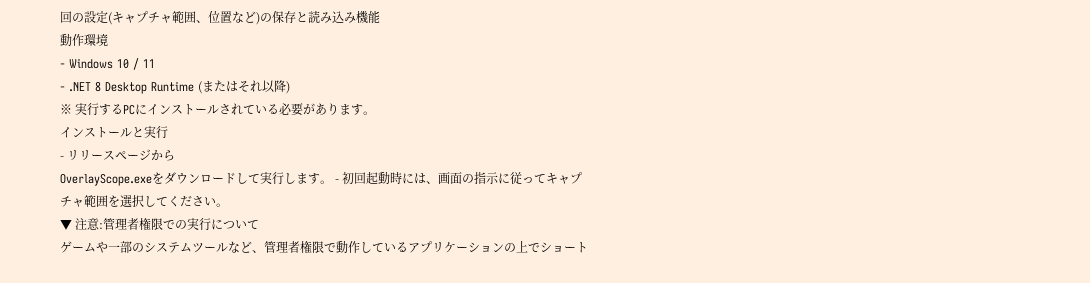回の設定(キャプチャ範囲、位置など)の保存と読み込み機能
動作環境
- Windows 10 / 11
- .NET 8 Desktop Runtime (またはそれ以降)
※ 実行するPCにインストールされている必要があります。
インストールと実行
- リリースページから
OverlayScope.exeをダウンロードして実行します。 - 初回起動時には、画面の指示に従ってキャプチャ範囲を選択してください。
▼ 注意:管理者権限での実行について
ゲームや一部のシステムツールなど、管理者権限で動作しているアプリケーションの上でショート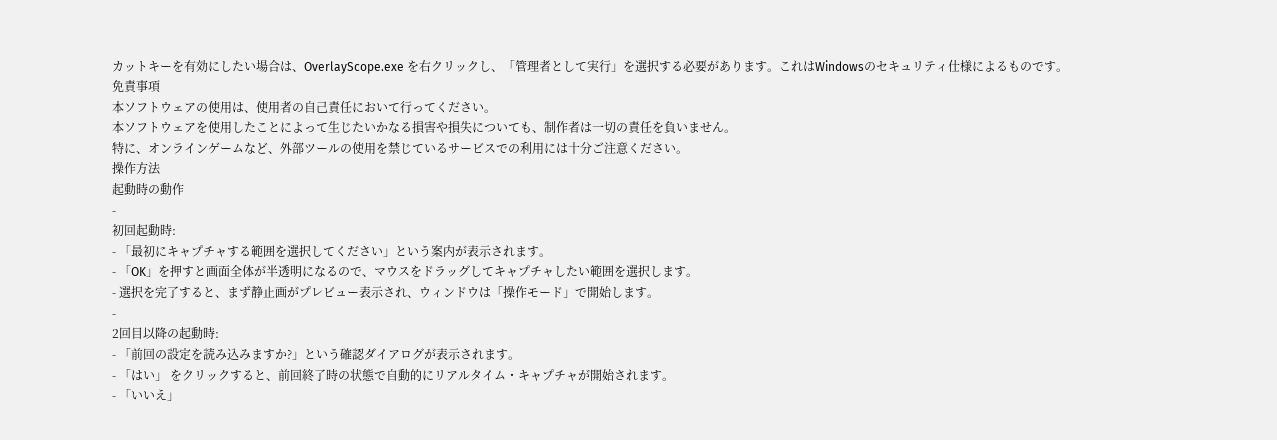カットキーを有効にしたい場合は、OverlayScope.exe を右クリックし、「管理者として実行」を選択する必要があります。これはWindowsのセキュリティ仕様によるものです。
免責事項
本ソフトウェアの使用は、使用者の自己責任において行ってください。
本ソフトウェアを使用したことによって生じたいかなる損害や損失についても、制作者は一切の責任を負いません。
特に、オンラインゲームなど、外部ツールの使用を禁じているサービスでの利用には十分ご注意ください。
操作方法
起動時の動作
-
初回起動時:
- 「最初にキャプチャする範囲を選択してください」という案内が表示されます。
- 「OK」を押すと画面全体が半透明になるので、マウスをドラッグしてキャプチャしたい範囲を選択します。
- 選択を完了すると、まず静止画がプレビュー表示され、ウィンドウは「操作モード」で開始します。
-
2回目以降の起動時:
- 「前回の設定を読み込みますか?」という確認ダイアログが表示されます。
- 「はい」 をクリックすると、前回終了時の状態で自動的にリアルタイム・キャプチャが開始されます。
- 「いいえ」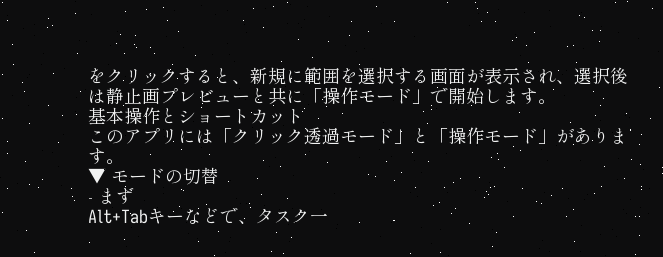をクリックすると、新規に範囲を選択する画面が表示され、選択後は静止画プレビューと共に「操作モード」で開始します。
基本操作とショートカット
このアプリには「クリック透過モード」と「操作モード」があります。
▼ モードの切替
- まず
Alt+Tabキーなどで、タスク一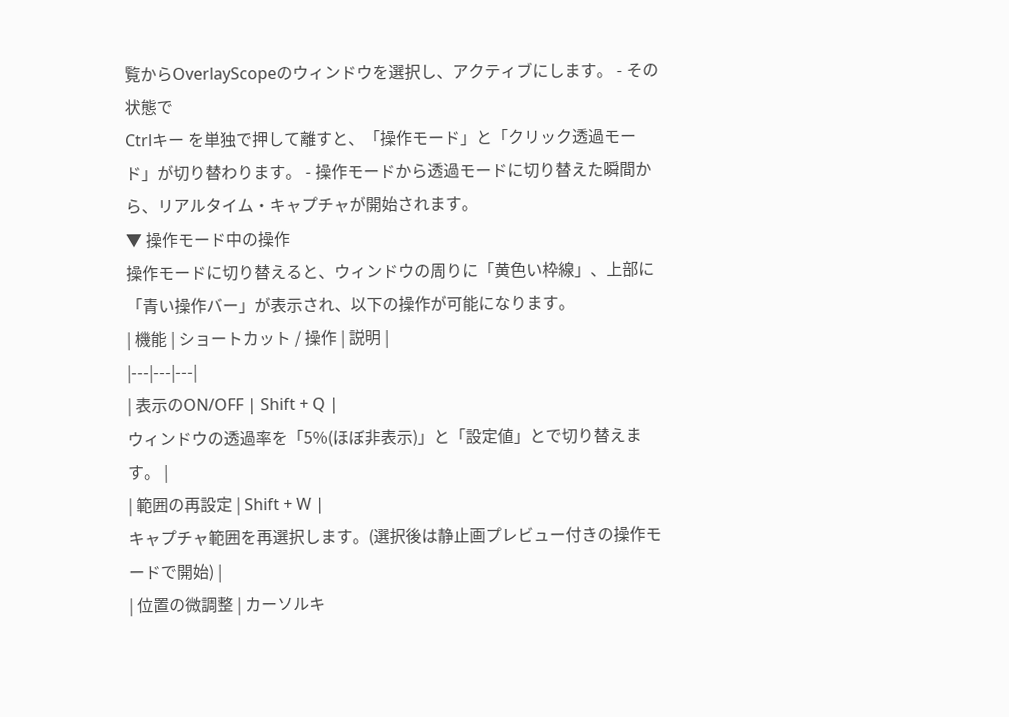覧からOverlayScopeのウィンドウを選択し、アクティブにします。 - その状態で
Ctrlキー を単独で押して離すと、「操作モード」と「クリック透過モード」が切り替わります。 - 操作モードから透過モードに切り替えた瞬間から、リアルタイム・キャプチャが開始されます。
▼ 操作モード中の操作
操作モードに切り替えると、ウィンドウの周りに「黄色い枠線」、上部に「青い操作バー」が表示され、以下の操作が可能になります。
| 機能 | ショートカット / 操作 | 説明 |
|---|---|---|
| 表示のON/OFF | Shift + Q |
ウィンドウの透過率を「5%(ほぼ非表示)」と「設定値」とで切り替えます。 |
| 範囲の再設定 | Shift + W |
キャプチャ範囲を再選択します。(選択後は静止画プレビュー付きの操作モードで開始) |
| 位置の微調整 | カーソルキ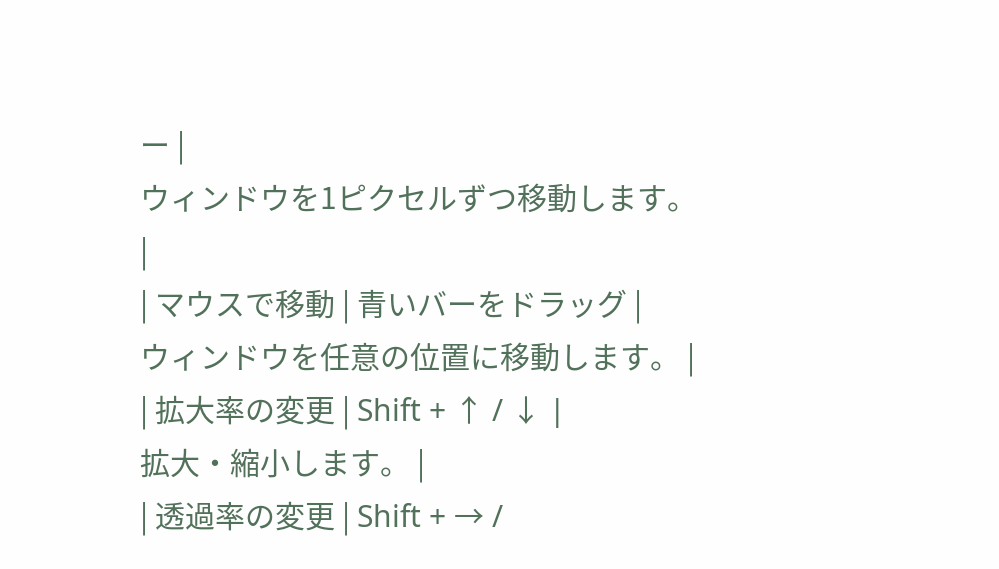ー |
ウィンドウを1ピクセルずつ移動します。 |
| マウスで移動 | 青いバーをドラッグ |
ウィンドウを任意の位置に移動します。 |
| 拡大率の変更 | Shift + ↑ / ↓ |
拡大・縮小します。 |
| 透過率の変更 | Shift + → /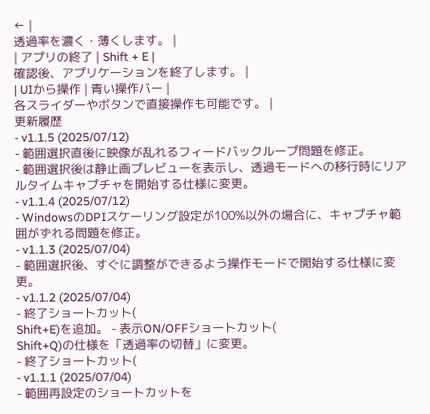← |
透過率を濃く・薄くします。 |
| アプリの終了 | Shift + E |
確認後、アプリケーションを終了します。 |
| UIから操作 | 青い操作バー |
各スライダーやボタンで直接操作も可能です。 |
更新履歴
- v1.1.5 (2025/07/12)
- 範囲選択直後に映像が乱れるフィードバックループ問題を修正。
- 範囲選択後は静止画プレビューを表示し、透過モードへの移行時にリアルタイムキャプチャを開始する仕様に変更。
- v1.1.4 (2025/07/12)
- WindowsのDPIスケーリング設定が100%以外の場合に、キャプチャ範囲がずれる問題を修正。
- v1.1.3 (2025/07/04)
- 範囲選択後、すぐに調整ができるよう操作モードで開始する仕様に変更。
- v1.1.2 (2025/07/04)
- 終了ショートカット(
Shift+E)を追加。 - 表示ON/OFFショートカット(
Shift+Q)の仕様を「透過率の切替」に変更。
- 終了ショートカット(
- v1.1.1 (2025/07/04)
- 範囲再設定のショートカットを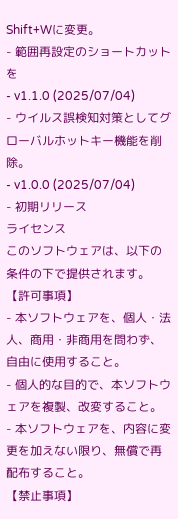Shift+Wに変更。
- 範囲再設定のショートカットを
- v1.1.0 (2025/07/04)
- ウイルス誤検知対策としてグローバルホットキー機能を削除。
- v1.0.0 (2025/07/04)
- 初期リリース
ライセンス
このソフトウェアは、以下の条件の下で提供されます。
【許可事項】
- 本ソフトウェアを、個人・法人、商用・非商用を問わず、自由に使用すること。
- 個人的な目的で、本ソフトウェアを複製、改変すること。
- 本ソフトウェアを、内容に変更を加えない限り、無償で再配布すること。
【禁止事項】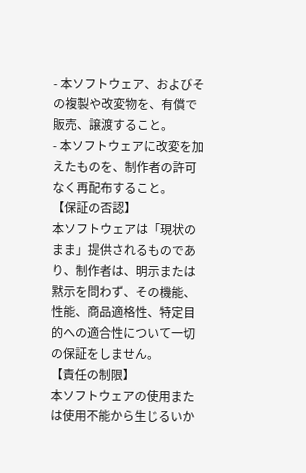- 本ソフトウェア、およびその複製や改変物を、有償で販売、譲渡すること。
- 本ソフトウェアに改変を加えたものを、制作者の許可なく再配布すること。
【保証の否認】
本ソフトウェアは「現状のまま」提供されるものであり、制作者は、明示または黙示を問わず、その機能、性能、商品適格性、特定目的への適合性について一切の保証をしません。
【責任の制限】
本ソフトウェアの使用または使用不能から生じるいか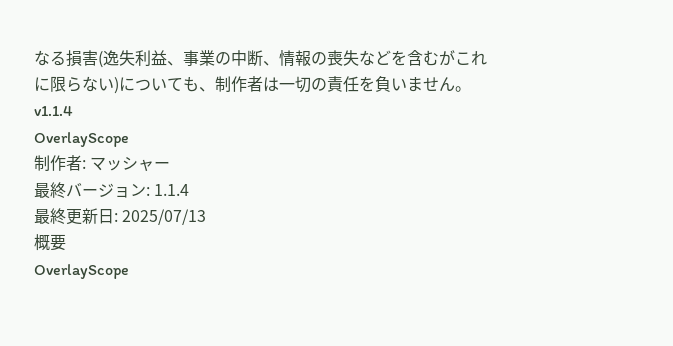なる損害(逸失利益、事業の中断、情報の喪失などを含むがこれに限らない)についても、制作者は一切の責任を負いません。
v1.1.4
OverlayScope
制作者: マッシャー
最終バージョン: 1.1.4
最終更新日: 2025/07/13
概要
OverlayScope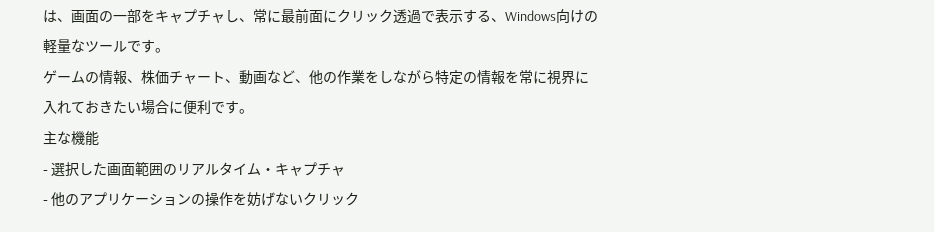は、画面の一部をキャプチャし、常に最前面にクリック透過で表示する、Windows向けの軽量なツールです。
ゲームの情報、株価チャート、動画など、他の作業をしながら特定の情報を常に視界に入れておきたい場合に便利です。
主な機能
- 選択した画面範囲のリアルタイム・キャプチャ
- 他のアプリケーションの操作を妨げないクリック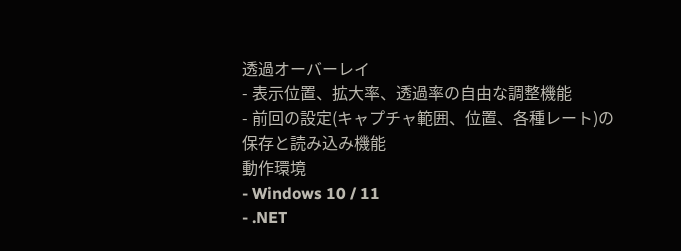透過オーバーレイ
- 表示位置、拡大率、透過率の自由な調整機能
- 前回の設定(キャプチャ範囲、位置、各種レート)の保存と読み込み機能
動作環境
- Windows 10 / 11
- .NET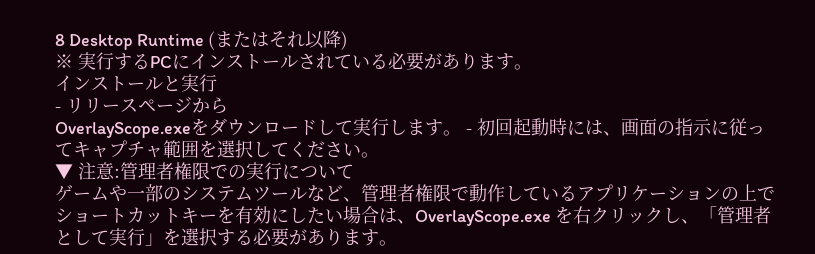8 Desktop Runtime (またはそれ以降)
※ 実行するPCにインストールされている必要があります。
インストールと実行
- リリースページから
OverlayScope.exeをダウンロードして実行します。 - 初回起動時には、画面の指示に従ってキャプチャ範囲を選択してください。
▼ 注意:管理者権限での実行について
ゲームや一部のシステムツールなど、管理者権限で動作しているアプリケーションの上でショートカットキーを有効にしたい場合は、OverlayScope.exe を右クリックし、「管理者として実行」を選択する必要があります。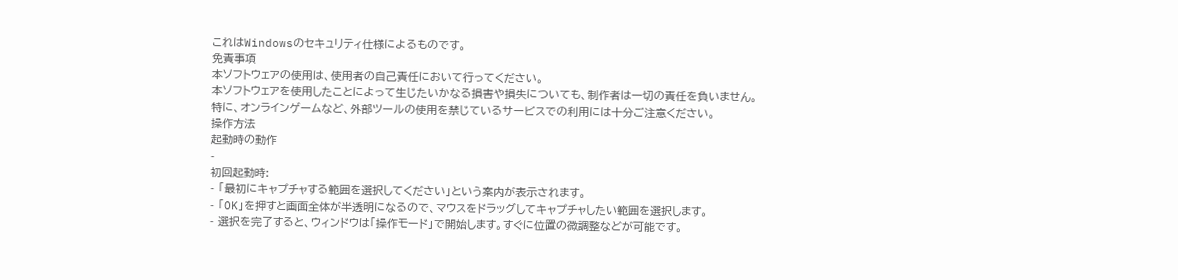これはWindowsのセキュリティ仕様によるものです。
免責事項
本ソフトウェアの使用は、使用者の自己責任において行ってください。
本ソフトウェアを使用したことによって生じたいかなる損害や損失についても、制作者は一切の責任を負いません。
特に、オンラインゲームなど、外部ツールの使用を禁じているサービスでの利用には十分ご注意ください。
操作方法
起動時の動作
-
初回起動時:
- 「最初にキャプチャする範囲を選択してください」という案内が表示されます。
- 「OK」を押すと画面全体が半透明になるので、マウスをドラッグしてキャプチャしたい範囲を選択します。
- 選択を完了すると、ウィンドウは「操作モード」で開始します。すぐに位置の微調整などが可能です。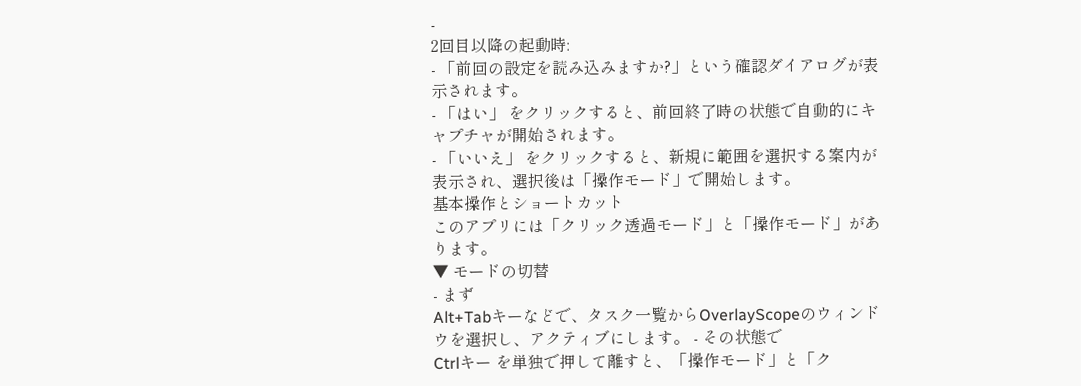-
2回目以降の起動時:
- 「前回の設定を読み込みますか?」という確認ダイアログが表示されます。
- 「はい」 をクリックすると、前回終了時の状態で自動的にキャプチャが開始されます。
- 「いいえ」 をクリックすると、新規に範囲を選択する案内が表示され、選択後は「操作モード」で開始します。
基本操作とショートカット
このアプリには「クリック透過モード」と「操作モード」があります。
▼ モードの切替
- まず
Alt+Tabキーなどで、タスク一覧からOverlayScopeのウィンドウを選択し、アクティブにします。 - その状態で
Ctrlキー を単独で押して離すと、「操作モード」と「ク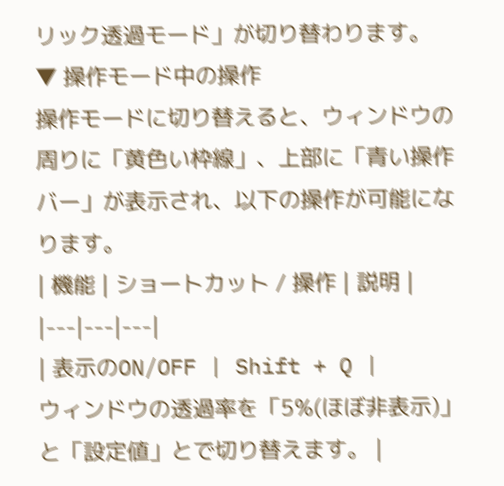リック透過モード」が切り替わります。
▼ 操作モード中の操作
操作モードに切り替えると、ウィンドウの周りに「黄色い枠線」、上部に「青い操作バー」が表示され、以下の操作が可能になります。
| 機能 | ショートカット / 操作 | 説明 |
|---|---|---|
| 表示のON/OFF | Shift + Q |
ウィンドウの透過率を「5%(ほぼ非表示)」と「設定値」とで切り替えます。 |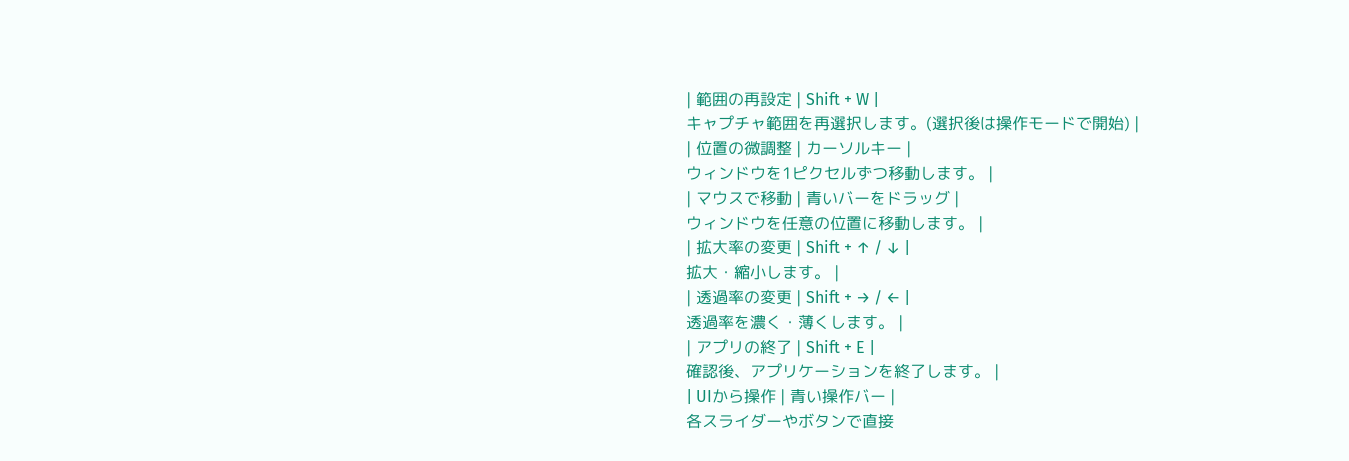| 範囲の再設定 | Shift + W |
キャプチャ範囲を再選択します。(選択後は操作モードで開始) |
| 位置の微調整 | カーソルキー |
ウィンドウを1ピクセルずつ移動します。 |
| マウスで移動 | 青いバーをドラッグ |
ウィンドウを任意の位置に移動します。 |
| 拡大率の変更 | Shift + ↑ / ↓ |
拡大・縮小します。 |
| 透過率の変更 | Shift + → / ← |
透過率を濃く・薄くします。 |
| アプリの終了 | Shift + E |
確認後、アプリケーションを終了します。 |
| UIから操作 | 青い操作バー |
各スライダーやボタンで直接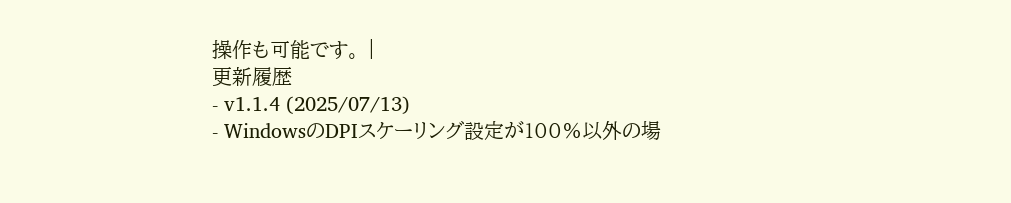操作も可能です。 |
更新履歴
- v1.1.4 (2025/07/13)
- WindowsのDPIスケーリング設定が100%以外の場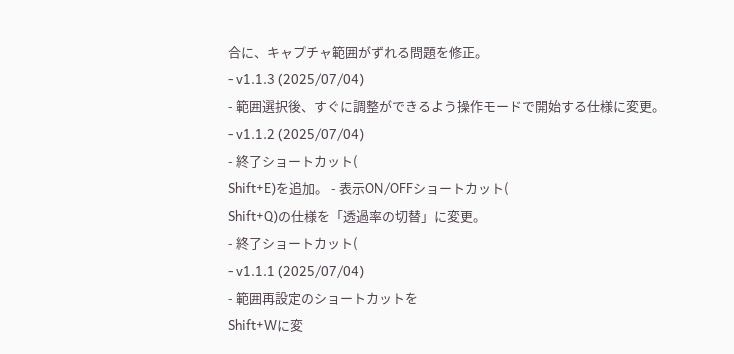合に、キャプチャ範囲がずれる問題を修正。
- v1.1.3 (2025/07/04)
- 範囲選択後、すぐに調整ができるよう操作モードで開始する仕様に変更。
- v1.1.2 (2025/07/04)
- 終了ショートカット(
Shift+E)を追加。 - 表示ON/OFFショートカット(
Shift+Q)の仕様を「透過率の切替」に変更。
- 終了ショートカット(
- v1.1.1 (2025/07/04)
- 範囲再設定のショートカットを
Shift+Wに変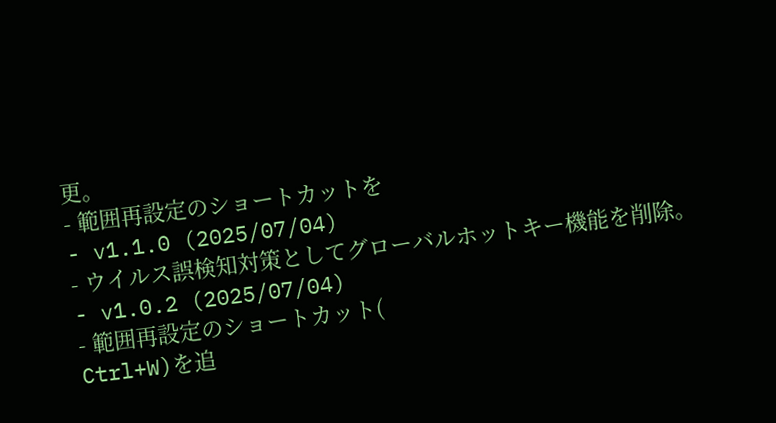更。
- 範囲再設定のショートカットを
- v1.1.0 (2025/07/04)
- ウイルス誤検知対策としてグローバルホットキー機能を削除。
- v1.0.2 (2025/07/04)
- 範囲再設定のショートカット(
Ctrl+W)を追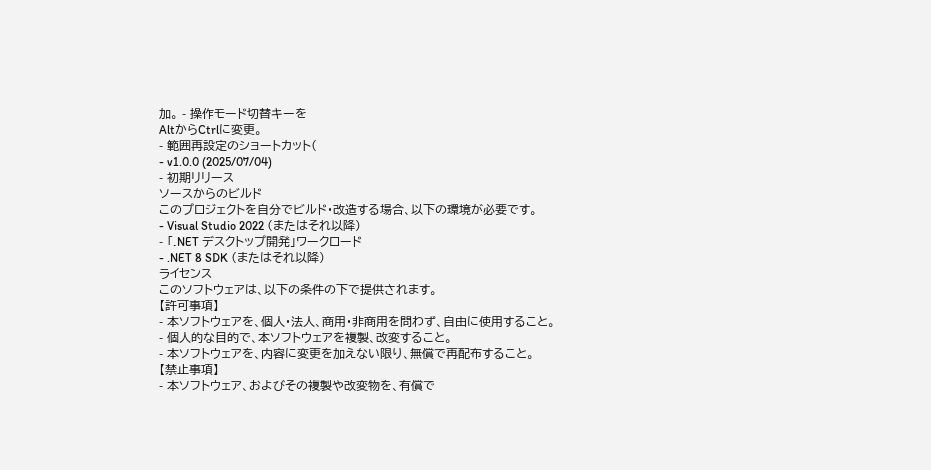加。 - 操作モード切替キーを
AltからCtrlに変更。
- 範囲再設定のショートカット(
- v1.0.0 (2025/07/04)
- 初期リリース
ソースからのビルド
このプロジェクトを自分でビルド・改造する場合、以下の環境が必要です。
- Visual Studio 2022 (またはそれ以降)
- 「.NET デスクトップ開発」ワークロード
- .NET 8 SDK (またはそれ以降)
ライセンス
このソフトウェアは、以下の条件の下で提供されます。
【許可事項】
- 本ソフトウェアを、個人・法人、商用・非商用を問わず、自由に使用すること。
- 個人的な目的で、本ソフトウェアを複製、改変すること。
- 本ソフトウェアを、内容に変更を加えない限り、無償で再配布すること。
【禁止事項】
- 本ソフトウェア、およびその複製や改変物を、有償で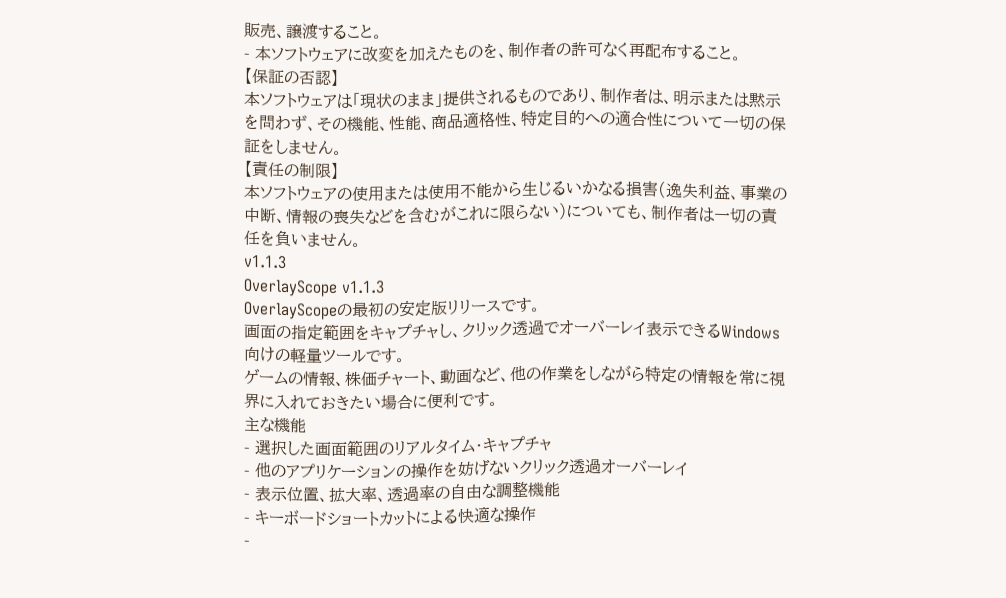販売、譲渡すること。
- 本ソフトウェアに改変を加えたものを、制作者の許可なく再配布すること。
【保証の否認】
本ソフトウェアは「現状のまま」提供されるものであり、制作者は、明示または黙示を問わず、その機能、性能、商品適格性、特定目的への適合性について一切の保証をしません。
【責任の制限】
本ソフトウェアの使用または使用不能から生じるいかなる損害(逸失利益、事業の中断、情報の喪失などを含むがこれに限らない)についても、制作者は一切の責任を負いません。
v1.1.3
OverlayScope v1.1.3
OverlayScopeの最初の安定版リリースです。
画面の指定範囲をキャプチャし、クリック透過でオーバーレイ表示できるWindows向けの軽量ツールです。
ゲームの情報、株価チャート、動画など、他の作業をしながら特定の情報を常に視界に入れておきたい場合に便利です。
主な機能
- 選択した画面範囲のリアルタイム・キャプチャ
- 他のアプリケーションの操作を妨げないクリック透過オーバーレイ
- 表示位置、拡大率、透過率の自由な調整機能
- キーボードショートカットによる快適な操作
-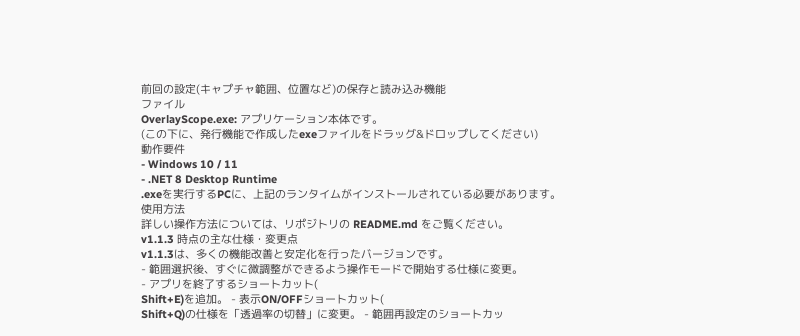前回の設定(キャプチャ範囲、位置など)の保存と読み込み機能
ファイル
OverlayScope.exe: アプリケーション本体です。
(この下に、発行機能で作成したexeファイルをドラッグ&ドロップしてください)
動作要件
- Windows 10 / 11
- .NET 8 Desktop Runtime
.exeを実行するPCに、上記のランタイムがインストールされている必要があります。
使用方法
詳しい操作方法については、リポジトリの README.md をご覧ください。
v1.1.3 時点の主な仕様・変更点
v1.1.3は、多くの機能改善と安定化を行ったバージョンです。
- 範囲選択後、すぐに微調整ができるよう操作モードで開始する仕様に変更。
- アプリを終了するショートカット(
Shift+E)を追加。 - 表示ON/OFFショートカット(
Shift+Q)の仕様を「透過率の切替」に変更。 - 範囲再設定のショートカッ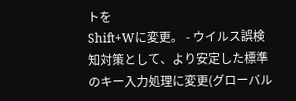トを
Shift+Wに変更。 - ウイルス誤検知対策として、より安定した標準のキー入力処理に変更(グローバル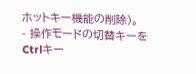ホットキー機能の削除)。
- 操作モードの切替キーを
Ctrlキー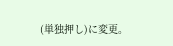(単独押し)に変更。